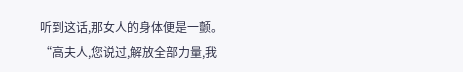听到这话,那女人的身体便是一颤。
“高夫人,您说过,解放全部力量,我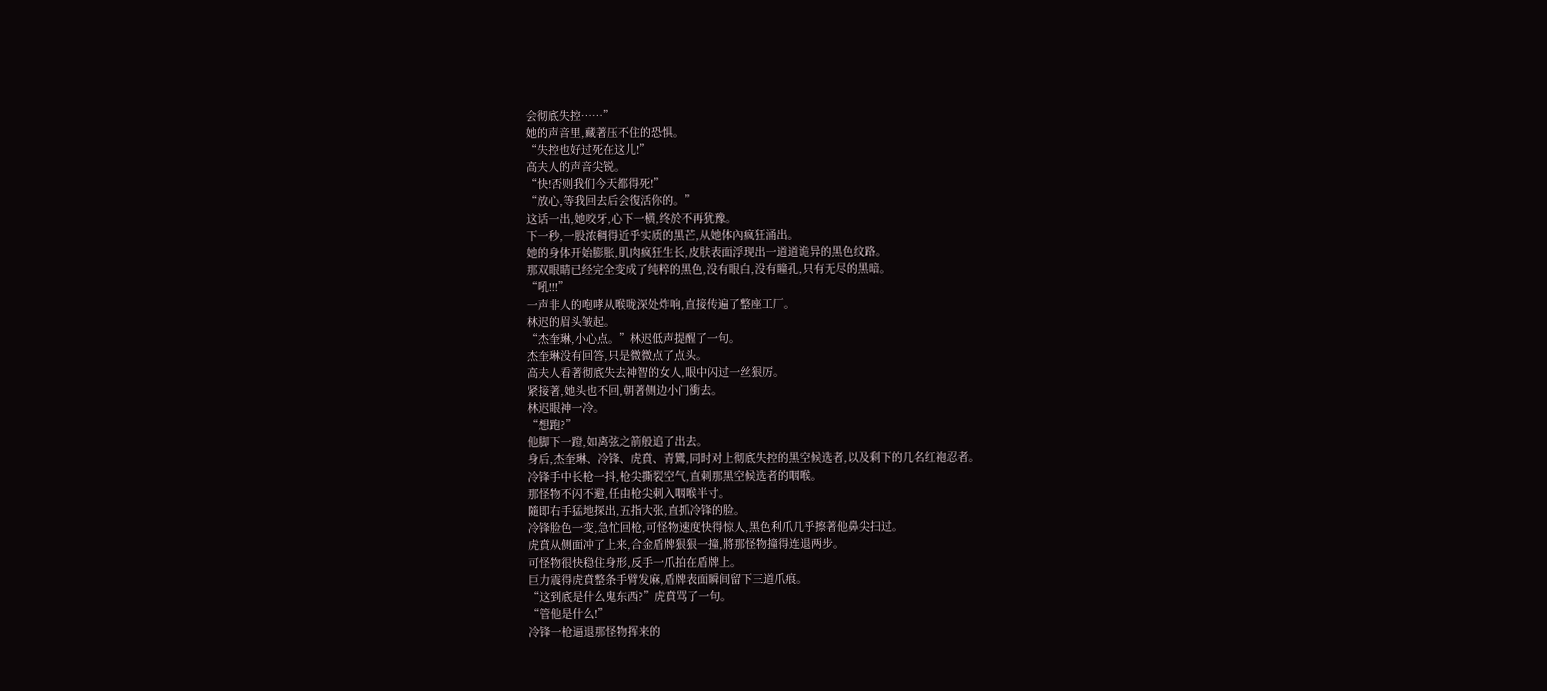会彻底失控……”
她的声音里,藏著压不住的恐惧。
“失控也好过死在这儿!”
高夫人的声音尖锐。
“快!否则我们今天都得死!”
“放心,等我回去后会復活你的。”
这话一出,她咬牙,心下一横,终於不再犹豫。
下一秒,一股浓稠得近乎实质的黑芒,从她体內疯狂涌出。
她的身体开始膨胀,肌肉疯狂生长,皮肤表面浮现出一道道诡异的黑色纹路。
那双眼睛已经完全变成了纯粹的黑色,没有眼白,没有瞳孔,只有无尽的黑暗。
“吼!!!”
一声非人的咆哮从喉咙深处炸响,直接传遍了整座工厂。
林迟的眉头皱起。
“杰奎琳,小心点。”林迟低声提醒了一句。
杰奎琳没有回答,只是微微点了点头。
高夫人看著彻底失去神智的女人,眼中闪过一丝狠厉。
紧接著,她头也不回,朝著侧边小门衝去。
林迟眼神一冷。
“想跑?”
他脚下一蹬,如离弦之箭般追了出去。
身后,杰奎琳、冷锋、虎賁、青鸞,同时对上彻底失控的黑空候选者,以及剩下的几名红袍忍者。
冷锋手中长枪一抖,枪尖撕裂空气,直刺那黑空候选者的咽喉。
那怪物不闪不避,任由枪尖刺入咽喉半寸。
隨即右手猛地探出,五指大张,直抓冷锋的脸。
冷锋脸色一变,急忙回枪,可怪物速度快得惊人,黑色利爪几乎擦著他鼻尖扫过。
虎賁从侧面冲了上来,合金盾牌狠狠一撞,將那怪物撞得连退两步。
可怪物很快稳住身形,反手一爪拍在盾牌上。
巨力震得虎賁整条手臂发麻,盾牌表面瞬间留下三道爪痕。
“这到底是什么鬼东西?”虎賁骂了一句。
“管他是什么!”
冷锋一枪逼退那怪物挥来的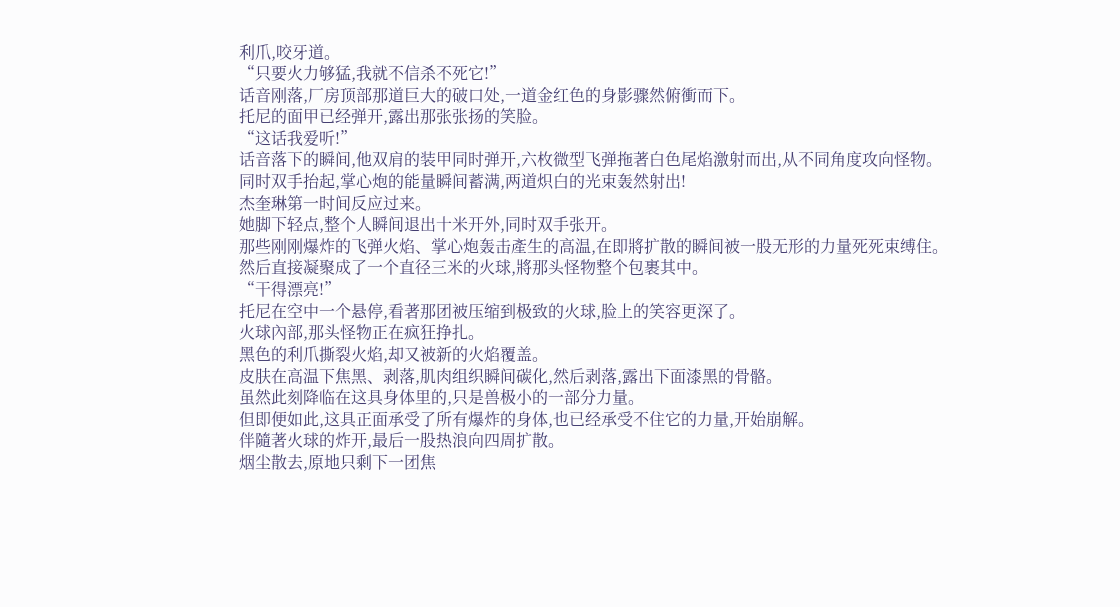利爪,咬牙道。
“只要火力够猛,我就不信杀不死它!”
话音刚落,厂房顶部那道巨大的破口处,一道金红色的身影骤然俯衝而下。
托尼的面甲已经弹开,露出那张张扬的笑脸。
“这话我爱听!”
话音落下的瞬间,他双肩的装甲同时弹开,六枚微型飞弹拖著白色尾焰激射而出,从不同角度攻向怪物。
同时双手抬起,掌心炮的能量瞬间蓄满,两道炽白的光束轰然射出!
杰奎琳第一时间反应过来。
她脚下轻点,整个人瞬间退出十米开外,同时双手张开。
那些刚刚爆炸的飞弹火焰、掌心炮轰击產生的高温,在即將扩散的瞬间被一股无形的力量死死束缚住。
然后直接凝聚成了一个直径三米的火球,將那头怪物整个包裹其中。
“干得漂亮!”
托尼在空中一个悬停,看著那团被压缩到极致的火球,脸上的笑容更深了。
火球內部,那头怪物正在疯狂挣扎。
黑色的利爪撕裂火焰,却又被新的火焰覆盖。
皮肤在高温下焦黑、剥落,肌肉组织瞬间碳化,然后剥落,露出下面漆黑的骨骼。
虽然此刻降临在这具身体里的,只是兽极小的一部分力量。
但即便如此,这具正面承受了所有爆炸的身体,也已经承受不住它的力量,开始崩解。
伴隨著火球的炸开,最后一股热浪向四周扩散。
烟尘散去,原地只剩下一团焦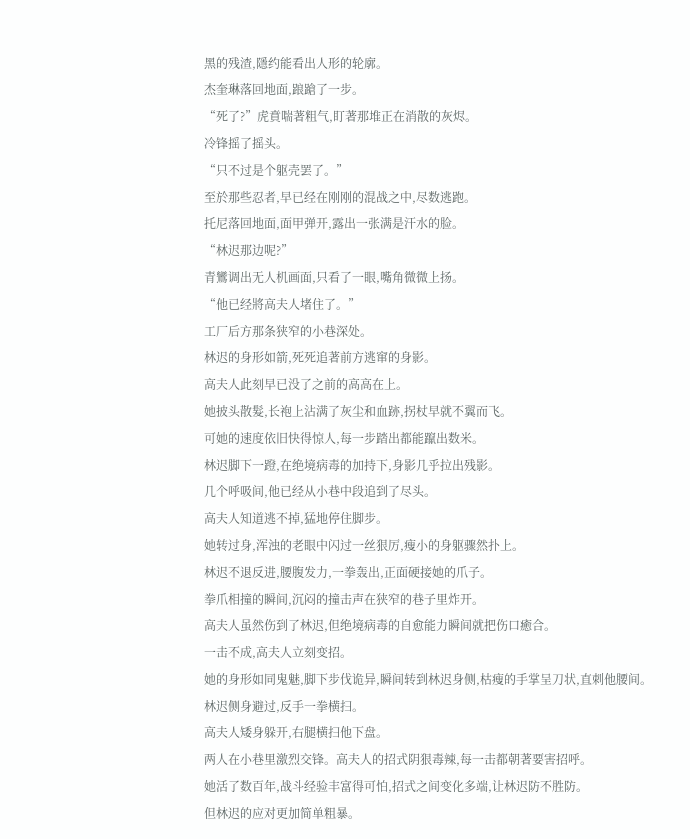黑的残渣,隱约能看出人形的轮廓。
杰奎琳落回地面,踉蹌了一步。
“死了?”虎賁喘著粗气,盯著那堆正在消散的灰烬。
冷锋摇了摇头。
“只不过是个躯壳罢了。”
至於那些忍者,早已经在刚刚的混战之中,尽数逃跑。
托尼落回地面,面甲弹开,露出一张满是汗水的脸。
“林迟那边呢?”
青鸞调出无人机画面,只看了一眼,嘴角微微上扬。
“他已经將高夫人堵住了。”
工厂后方那条狭窄的小巷深处。
林迟的身形如箭,死死追著前方逃窜的身影。
高夫人此刻早已没了之前的高高在上。
她披头散髮,长袍上沾满了灰尘和血跡,拐杖早就不翼而飞。
可她的速度依旧快得惊人,每一步踏出都能躥出数米。
林迟脚下一蹬,在绝境病毒的加持下,身影几乎拉出残影。
几个呼吸间,他已经从小巷中段追到了尽头。
高夫人知道逃不掉,猛地停住脚步。
她转过身,浑浊的老眼中闪过一丝狠厉,瘦小的身躯骤然扑上。
林迟不退反进,腰腹发力,一拳轰出,正面硬接她的爪子。
拳爪相撞的瞬间,沉闷的撞击声在狭窄的巷子里炸开。
高夫人虽然伤到了林迟,但绝境病毒的自愈能力瞬间就把伤口癒合。
一击不成,高夫人立刻变招。
她的身形如同鬼魅,脚下步伐诡异,瞬间转到林迟身侧,枯瘦的手掌呈刀状,直刺他腰间。
林迟侧身避过,反手一拳横扫。
高夫人矮身躲开,右腿横扫他下盘。
两人在小巷里激烈交锋。高夫人的招式阴狠毒辣,每一击都朝著要害招呼。
她活了数百年,战斗经验丰富得可怕,招式之间变化多端,让林迟防不胜防。
但林迟的应对更加简单粗暴。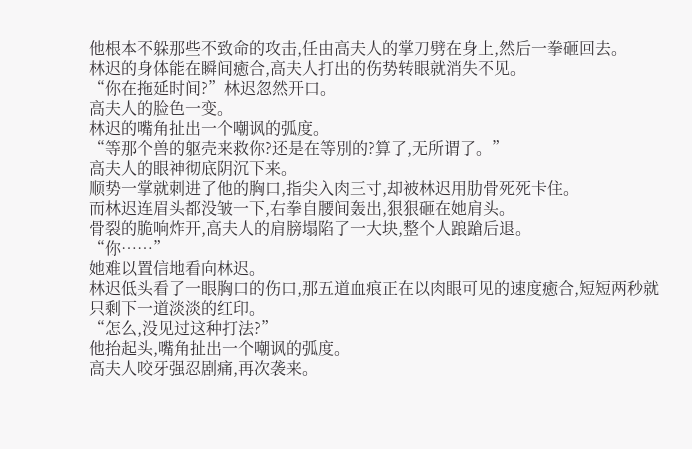他根本不躲那些不致命的攻击,任由高夫人的掌刀劈在身上,然后一拳砸回去。
林迟的身体能在瞬间癒合,高夫人打出的伤势转眼就消失不见。
“你在拖延时间?”林迟忽然开口。
高夫人的脸色一变。
林迟的嘴角扯出一个嘲讽的弧度。
“等那个兽的躯壳来救你?还是在等別的?算了,无所谓了。”
高夫人的眼神彻底阴沉下来。
顺势一掌就刺进了他的胸口,指尖入肉三寸,却被林迟用肋骨死死卡住。
而林迟连眉头都没皱一下,右拳自腰间轰出,狠狠砸在她肩头。
骨裂的脆响炸开,高夫人的肩膀塌陷了一大块,整个人踉蹌后退。
“你……”
她难以置信地看向林迟。
林迟低头看了一眼胸口的伤口,那五道血痕正在以肉眼可见的速度癒合,短短两秒就只剩下一道淡淡的红印。
“怎么,没见过这种打法?”
他抬起头,嘴角扯出一个嘲讽的弧度。
高夫人咬牙强忍剧痛,再次袭来。